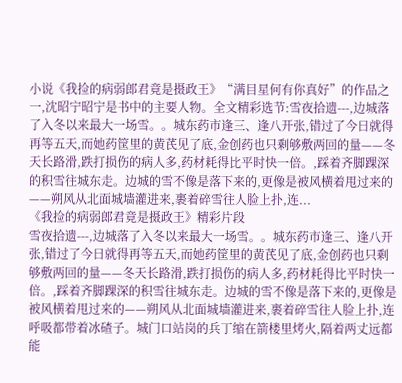小说《我捡的病弱郎君竟是摄政王》“满目星何有你真好”的作品之一,沈昭宁昭宁是书中的主要人物。全文精彩选节:雪夜拾遗---,边城落了入冬以来最大一场雪。。城东药市逢三、逢八开张,错过了今日就得再等五天,而她药筐里的黄芪见了底,金创药也只剩够敷两回的量——冬天长路滑,跌打损伤的病人多,药材耗得比平时快一倍。,踩着齐脚踝深的积雪往城东走。边城的雪不像是落下来的,更像是被风横着甩过来的——朔风从北面城墙灌进来,裹着碎雪往人脸上扑,连...
《我捡的病弱郎君竟是摄政王》精彩片段
雪夜拾遗---,边城落了入冬以来最大一场雪。。城东药市逢三、逢八开张,错过了今日就得再等五天,而她药筐里的黄芪见了底,金创药也只剩够敷两回的量——冬天长路滑,跌打损伤的病人多,药材耗得比平时快一倍。,踩着齐脚踝深的积雪往城东走。边城的雪不像是落下来的,更像是被风横着甩过来的——朔风从北面城墙灌进来,裹着碎雪往人脸上扑,连呼吸都带着冰碴子。城门口站岗的兵丁缩在箭楼里烤火,隔着两丈远都能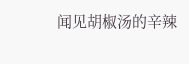闻见胡椒汤的辛辣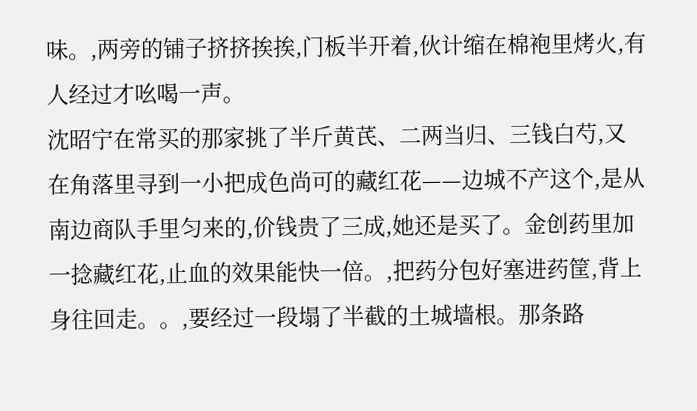味。,两旁的铺子挤挤挨挨,门板半开着,伙计缩在棉袍里烤火,有人经过才吆喝一声。
沈昭宁在常买的那家挑了半斤黄芪、二两当归、三钱白芍,又在角落里寻到一小把成色尚可的藏红花——边城不产这个,是从南边商队手里匀来的,价钱贵了三成,她还是买了。金创药里加一捻藏红花,止血的效果能快一倍。,把药分包好塞进药筐,背上身往回走。。,要经过一段塌了半截的土城墙根。那条路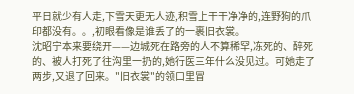平日就少有人走,下雪天更无人迹,积雪上干干净净的,连野狗的爪印都没有。。,初眼看像是谁丢了的一裹旧衣裳。
沈昭宁本来要绕开——边城死在路旁的人不算稀罕,冻死的、醉死的、被人打死了往沟里一扔的,她行医三年什么没见过。可她走了两步,又退了回来。"旧衣裳"的领口里冒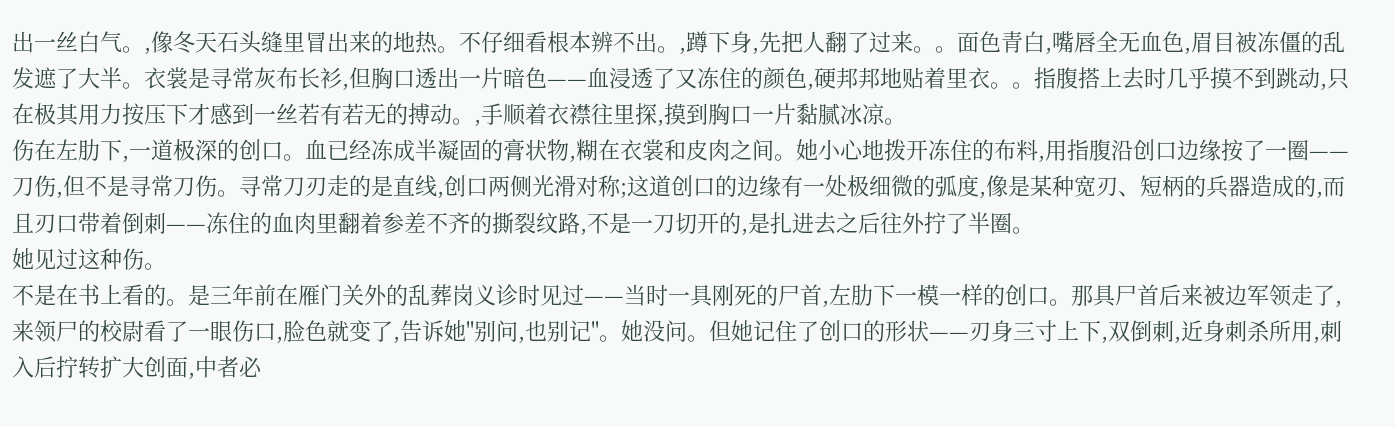出一丝白气。,像冬天石头缝里冒出来的地热。不仔细看根本辨不出。,蹲下身,先把人翻了过来。。面色青白,嘴唇全无血色,眉目被冻僵的乱发遮了大半。衣裳是寻常灰布长衫,但胸口透出一片暗色——血浸透了又冻住的颜色,硬邦邦地贴着里衣。。指腹搭上去时几乎摸不到跳动,只在极其用力按压下才感到一丝若有若无的搏动。,手顺着衣襟往里探,摸到胸口一片黏腻冰凉。
伤在左肋下,一道极深的创口。血已经冻成半凝固的膏状物,糊在衣裳和皮肉之间。她小心地拨开冻住的布料,用指腹沿创口边缘按了一圈——刀伤,但不是寻常刀伤。寻常刀刃走的是直线,创口两侧光滑对称;这道创口的边缘有一处极细微的弧度,像是某种宽刃、短柄的兵器造成的,而且刃口带着倒刺——冻住的血肉里翻着参差不齐的撕裂纹路,不是一刀切开的,是扎进去之后往外拧了半圈。
她见过这种伤。
不是在书上看的。是三年前在雁门关外的乱葬岗义诊时见过——当时一具刚死的尸首,左肋下一模一样的创口。那具尸首后来被边军领走了,来领尸的校尉看了一眼伤口,脸色就变了,告诉她"别问,也别记"。她没问。但她记住了创口的形状——刃身三寸上下,双倒刺,近身刺杀所用,刺入后拧转扩大创面,中者必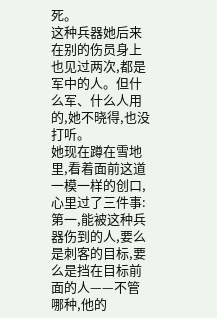死。
这种兵器她后来在别的伤员身上也见过两次,都是军中的人。但什么军、什么人用的,她不晓得,也没打听。
她现在蹲在雪地里,看着面前这道一模一样的创口,心里过了三件事:
第一,能被这种兵器伤到的人,要么是刺客的目标,要么是挡在目标前面的人——不管哪种,他的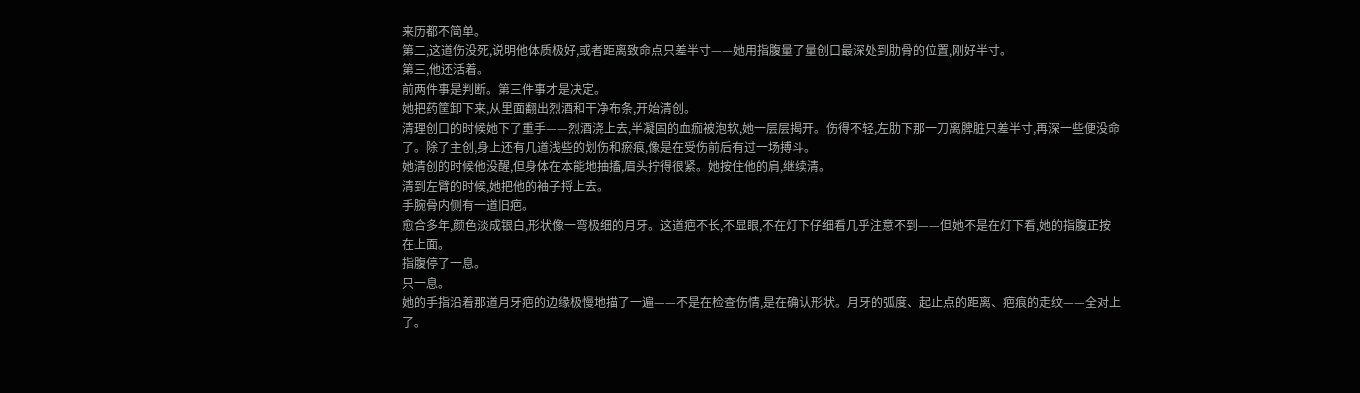来历都不简单。
第二,这道伤没死,说明他体质极好,或者距离致命点只差半寸——她用指腹量了量创口最深处到肋骨的位置,刚好半寸。
第三,他还活着。
前两件事是判断。第三件事才是决定。
她把药筐卸下来,从里面翻出烈酒和干净布条,开始清创。
清理创口的时候她下了重手——烈酒浇上去,半凝固的血痂被泡软,她一层层揭开。伤得不轻,左肋下那一刀离脾脏只差半寸,再深一些便没命了。除了主创,身上还有几道浅些的划伤和瘀痕,像是在受伤前后有过一场搏斗。
她清创的时候他没醒,但身体在本能地抽搐,眉头拧得很紧。她按住他的肩,继续清。
清到左臂的时候,她把他的袖子捋上去。
手腕骨内侧有一道旧疤。
愈合多年,颜色淡成银白,形状像一弯极细的月牙。这道疤不长,不显眼,不在灯下仔细看几乎注意不到——但她不是在灯下看,她的指腹正按在上面。
指腹停了一息。
只一息。
她的手指沿着那道月牙疤的边缘极慢地描了一遍——不是在检查伤情,是在确认形状。月牙的弧度、起止点的距离、疤痕的走纹——全对上了。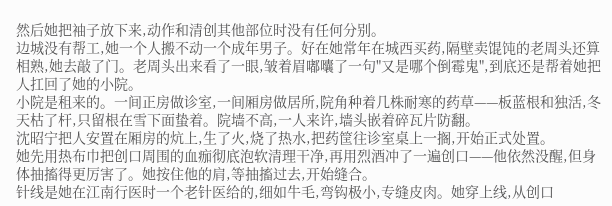然后她把袖子放下来,动作和清创其他部位时没有任何分别。
边城没有帮工,她一个人搬不动一个成年男子。好在她常年在城西买药,隔壁卖馄饨的老周头还算相熟,她去敲了门。老周头出来看了一眼,皱着眉嘟囔了一句"又是哪个倒霉鬼",到底还是帮着她把人扛回了她的小院。
小院是租来的。一间正房做诊室,一间厢房做居所,院角种着几株耐寒的药草——板蓝根和独活,冬天枯了杆,只留根在雪下面蛰着。院墙不高,一人来许,墙头嵌着碎瓦片防翻。
沈昭宁把人安置在厢房的炕上,生了火,烧了热水,把药筐往诊室桌上一搁,开始正式处置。
她先用热布巾把创口周围的血痂彻底泡软清理干净,再用烈酒冲了一遍创口——他依然没醒,但身体抽搐得更厉害了。她按住他的肩,等抽搐过去,开始缝合。
针线是她在江南行医时一个老针医给的,细如牛毛,弯钩极小,专缝皮肉。她穿上线,从创口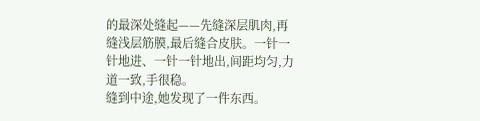的最深处缝起——先缝深层肌肉,再缝浅层筋膜,最后缝合皮肤。一针一针地进、一针一针地出,间距均匀,力道一致,手很稳。
缝到中途,她发现了一件东西。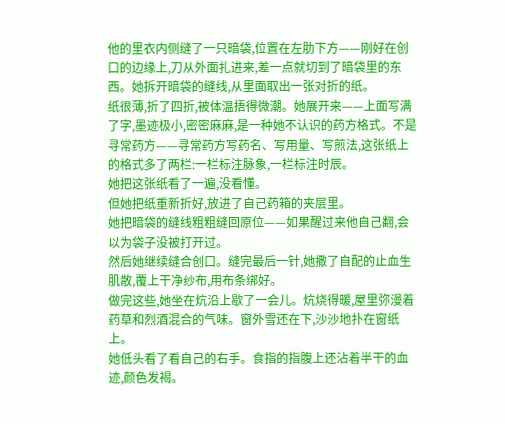他的里衣内侧缝了一只暗袋,位置在左肋下方——刚好在创口的边缘上,刀从外面扎进来,差一点就切到了暗袋里的东西。她拆开暗袋的缝线,从里面取出一张对折的纸。
纸很薄,折了四折,被体温捂得微潮。她展开来——上面写满了字,墨迹极小,密密麻麻,是一种她不认识的药方格式。不是寻常药方——寻常药方写药名、写用量、写煎法,这张纸上的格式多了两栏:一栏标注脉象,一栏标注时辰。
她把这张纸看了一遍,没看懂。
但她把纸重新折好,放进了自己药箱的夹层里。
她把暗袋的缝线粗粗缝回原位——如果醒过来他自己翻,会以为袋子没被打开过。
然后她继续缝合创口。缝完最后一针,她撒了自配的止血生肌散,覆上干净纱布,用布条绑好。
做完这些,她坐在炕沿上歇了一会儿。炕烧得暖,屋里弥漫着药草和烈酒混合的气味。窗外雪还在下,沙沙地扑在窗纸上。
她低头看了看自己的右手。食指的指腹上还沾着半干的血迹,颜色发褐。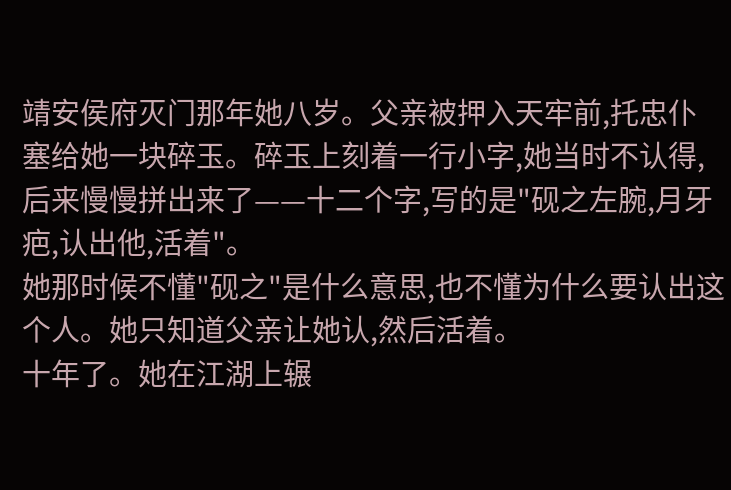靖安侯府灭门那年她八岁。父亲被押入天牢前,托忠仆塞给她一块碎玉。碎玉上刻着一行小字,她当时不认得,后来慢慢拼出来了——十二个字,写的是"砚之左腕,月牙疤,认出他,活着"。
她那时候不懂"砚之"是什么意思,也不懂为什么要认出这个人。她只知道父亲让她认,然后活着。
十年了。她在江湖上辗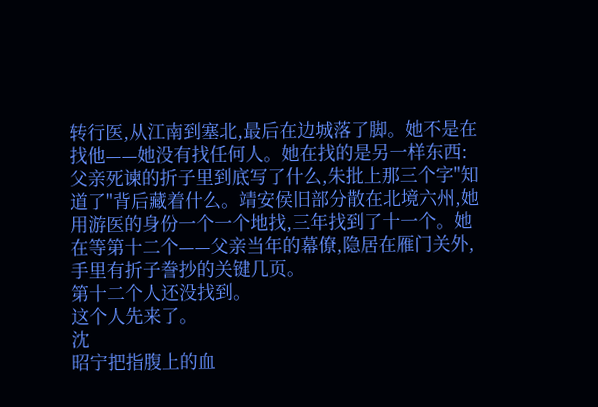转行医,从江南到塞北,最后在边城落了脚。她不是在找他——她没有找任何人。她在找的是另一样东西:父亲死谏的折子里到底写了什么,朱批上那三个字"知道了"背后藏着什么。靖安侯旧部分散在北境六州,她用游医的身份一个一个地找,三年找到了十一个。她在等第十二个——父亲当年的幕僚,隐居在雁门关外,手里有折子誊抄的关键几页。
第十二个人还没找到。
这个人先来了。
沈
昭宁把指腹上的血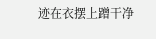迹在衣摆上蹭干净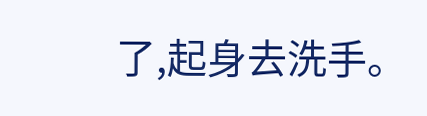了,起身去洗手。